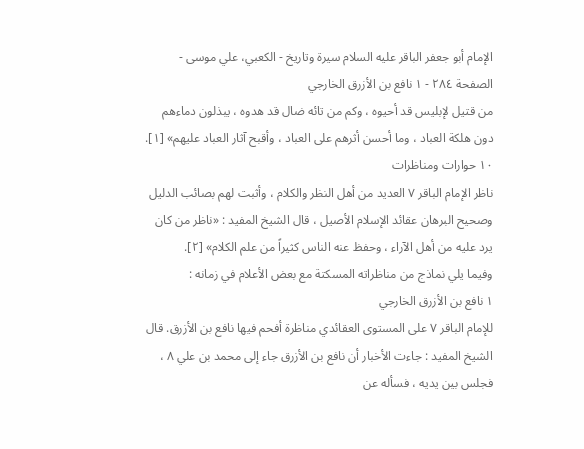الإمام أبو جعفر الباقر عليه السلام سيرة وتاريخ - الكعبي، علي موسى - الصفحة ٢٨٤ - ١ نافع بن الأزرق الخارجي
من قتيل لإبليس قد أحيوه ، وكم من تائه ضال قد هدوه ، يبذلون دماءهم دون هلكة العباد ، وما أحسن أثرهم على العباد ، وأقبح آثار العباد عليهم» [١].
١٠ حوارات ومناظرات
ناظر الإمام الباقر ٧ العديد من أهل النظر والكلام ، وأثبت لهم بصائب الدليل وصحيح البرهان عقائد الإسلام الأصيل ، قال الشيخ المفيد : «ناظر من كان يرد عليه من أهل الآراء ، وحفظ عنه الناس كثيراً من علم الكلام» [٢].
وفيما يلي نماذج من مناظراته المسكتة مع بعض الأعلام في زمانه :
١ نافع بن الأزرق الخارجي
للإمام الباقر ٧ على المستوى العقائدي مناظرة أفحم فيها نافع بن الأزرق. قال الشيخ المفيد : جاءت الأخبار أن نافع بن الأزرق جاء إلى محمد بن علي ٨ ، فجلس بين يديه ، فسأله عن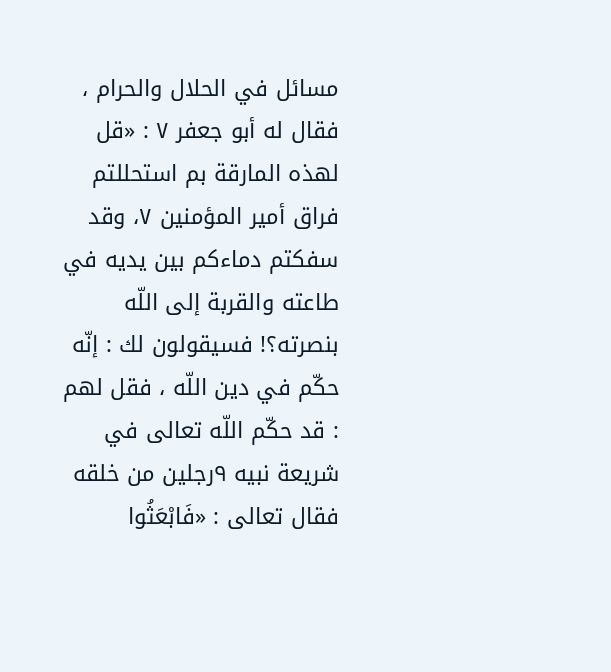مسائل في الحلال والحرام ، فقال له أبو جعفر ٧ : «قل لهذه المارقة بم استحللتم فراق أمير المؤمنين ٧، وقد سفكتم دماءكم بين يديه في طاعته والقربة إلى اللّه بنصرته؟! فسيقولون لك : إنّه حكّم في دين اللّه ، فقل لهم : قد حكّم اللّه تعالى في شريعة نبيه ٩رجلين من خلقه فقال تعالى : «فَابْعَثُوا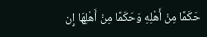حَكَمًا مِنْ أَهْلِهِ وَحَكَمًا مِنْ أَهْلِهَا إِن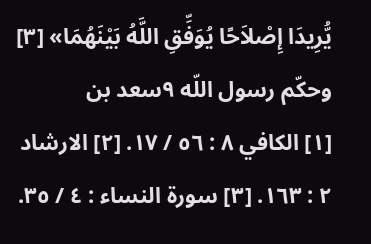يُّرِيدَا إِصْلاَحًا يُوَفِّقِ اللَّهُ بَيْنَهُمَا» [٣] وحكّم رسول اللّه ٩سعد بن
[١] الكافي ٨ : ٥٦ / ١٧. [٢] الارشاد ٢ : ١٦٣. [٣] سورة النساء : ٤ / ٣٥.